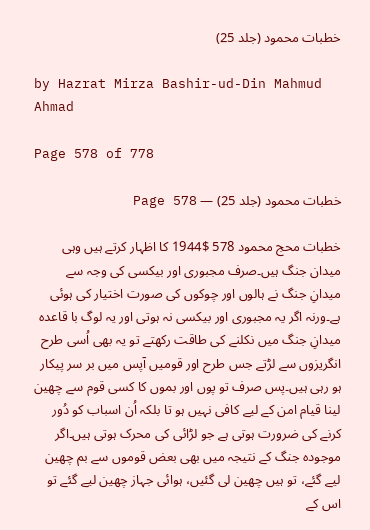خطبات محمود (جلد 25)

by Hazrat Mirza Bashir-ud-Din Mahmud Ahmad

Page 578 of 778

خطبات محمود (جلد 25) — Page 578

خطبات محج محمود 578 $1944 کا اظہار کرتے ہیں وہی میدان جنگ ہیں۔صرف مجبوری اور بیکسی کی وجہ سے میدانِ جنگ نے ہالوں اور چوکوں کی صورت اختیار کی ہوئی ہے۔ورنہ اگر یہ مجبوری اور بیکسی نہ ہوتی اور یہ لوگ با قاعده میدانِ جنگ میں نکلنے کی طاقت رکھتے تو یہ بھی اُسی طرح انگریزوں سے لڑتے جس طرح اور قومیں آپس میں بر سر پیکار ہو رہی ہیں۔پس صرف تو پوں اور بموں کا کسی قوم سے چھین لینا قیام امن کے لیے کافی نہیں ہو تا بلکہ اُن اسباب کو دُور کرنے کی ضرورت ہوتی ہے جو لڑائی کی محرک ہوتی ہیں۔اگر موجودہ جنگ کے نتیجہ میں بھی بعض قوموں سے بم چھین لیے گئے، تو ہیں چھین لی گئیں، ہوائی جہاز چھین لیے گئے تو اس کے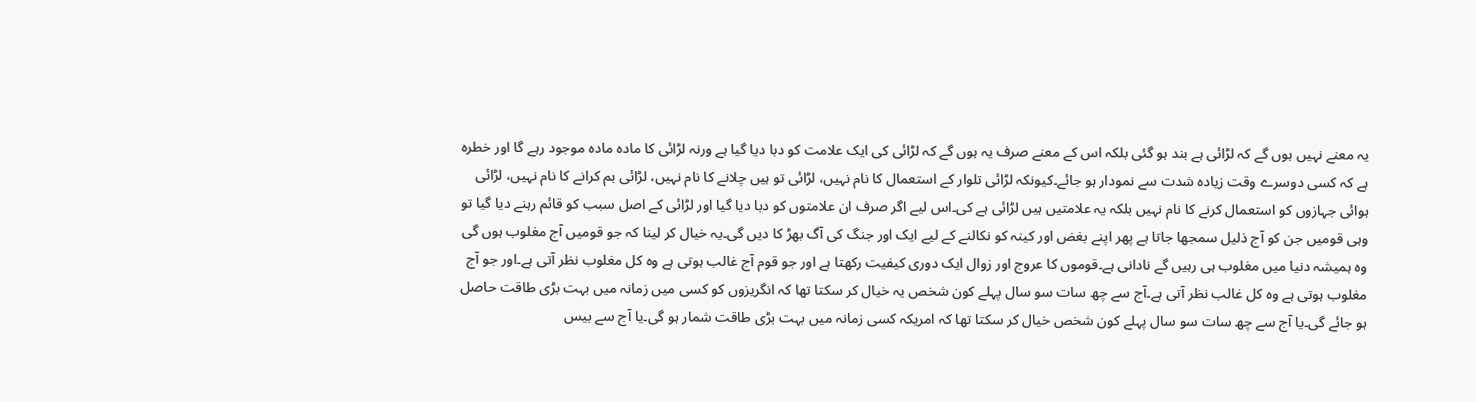یہ معنے نہیں ہوں گے کہ لڑائی ہے بند ہو گئی بلکہ اس کے معنے صرف یہ ہوں گے کہ لڑائی کی ایک علامت کو دبا دیا گیا ہے ورنہ لڑائی کا مادہ ماده موجود رہے گا اور خطرہ ہے کہ کسی دوسرے وقت زیادہ شدت سے نمودار ہو جائے۔کیونکہ لڑائی تلوار کے استعمال کا نام نہیں، لڑائی تو ہیں چلانے کا نام نہیں، لڑائی بم کرانے کا نام نہیں، لڑائی ہوائی جہازوں کو استعمال کرنے کا نام نہیں بلکہ یہ علامتیں ہیں لڑائی ہے کی۔اس لیے اگر صرف ان علامتوں کو دبا دیا گیا اور لڑائی کے اصل سبب کو قائم رہنے دیا گیا تو وہی قومیں جن کو آج ذلیل سمجھا جاتا ہے پھر اپنے بغض اور کینہ کو نکالنے کے لیے ایک اور جنگ کی آگ بھڑ کا دیں گی۔یہ خیال کر لینا کہ جو قومیں آج مغلوب ہوں گی وہ ہمیشہ دنیا میں مغلوب ہی رہیں گے نادانی ہے۔قوموں کا عروج اور زوال ایک دوری کیفیت رکھتا ہے اور جو قوم آج غالب ہوتی ہے وہ کل مغلوب نظر آتی ہے۔اور جو آج مغلوب ہوتی ہے وہ کل غالب نظر آتی ہے۔آج سے چھ سات سو سال پہلے کون شخص یہ خیال کر سکتا تھا کہ انگریزوں کو کسی میں زمانہ میں بہت بڑی طاقت حاصل ہو جائے گی۔یا آج سے چھ سات سو سال پہلے کون شخص خیال کر سکتا تھا کہ امریکہ کسی زمانہ میں بہت بڑی طاقت شمار ہو گی۔یا آج سے بیس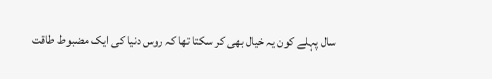سال پہلے کون یہ خیال بھی کر سکتا تھا کہ روس دنیا کی ایک مضبوط طاقت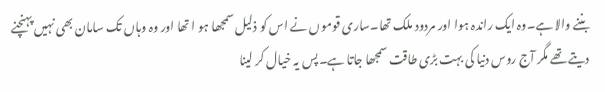بننے والا ہے۔وہ ایک راندہ ہوا اور مردود ملک تھا۔ساری قوموں نے اس کو ذلیل سمجھا ہو ا تھا اور وہ وہاں تک سامان بھی نہیں پہنچنے دیتے تھے مگر آج روس دنیا کی بہت بڑی طاقت سمجھا جاتا ہے۔پس یہ خیال کر لینا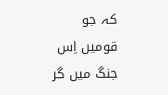کہ جو قومیں اِس جنگ میں گر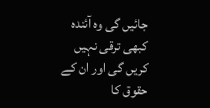جائیں گی وہ آئندہ کبھی ترقی نہیں کریں گی اور ان کے حقوق کا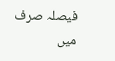فیصلہ صرف میں